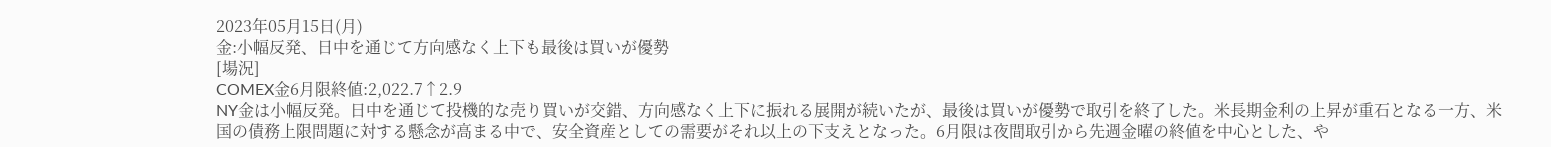2023年05月15日(月)
金:小幅反発、日中を通じて方向感なく上下も最後は買いが優勢
[場況]
COMEX金6月限終値:2,022.7↑2.9
NY金は小幅反発。日中を通じて投機的な売り買いが交錯、方向感なく上下に振れる展開が続いたが、最後は買いが優勢で取引を終了した。米長期金利の上昇が重石となる一方、米国の債務上限問題に対する懸念が高まる中で、安全資産としての需要がそれ以上の下支えとなった。6月限は夜間取引から先週金曜の終値を中心とした、や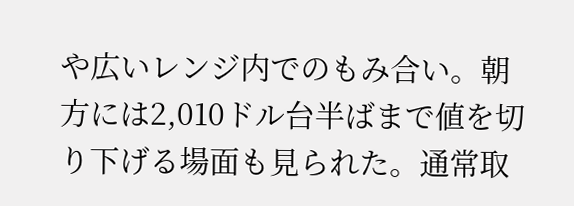や広いレンジ内でのもみ合い。朝方には2,010ドル台半ばまで値を切り下げる場面も見られた。通常取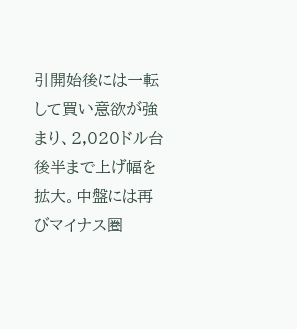引開始後には一転して買い意欲が強まり、2,020ドル台後半まで上げ幅を拡大。中盤には再びマイナス圏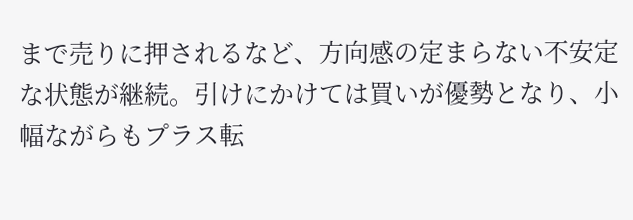まで売りに押されるなど、方向感の定まらない不安定な状態が継続。引けにかけては買いが優勢となり、小幅ながらもプラス転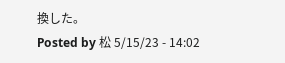換した。
Posted by 松 5/15/23 - 14:02